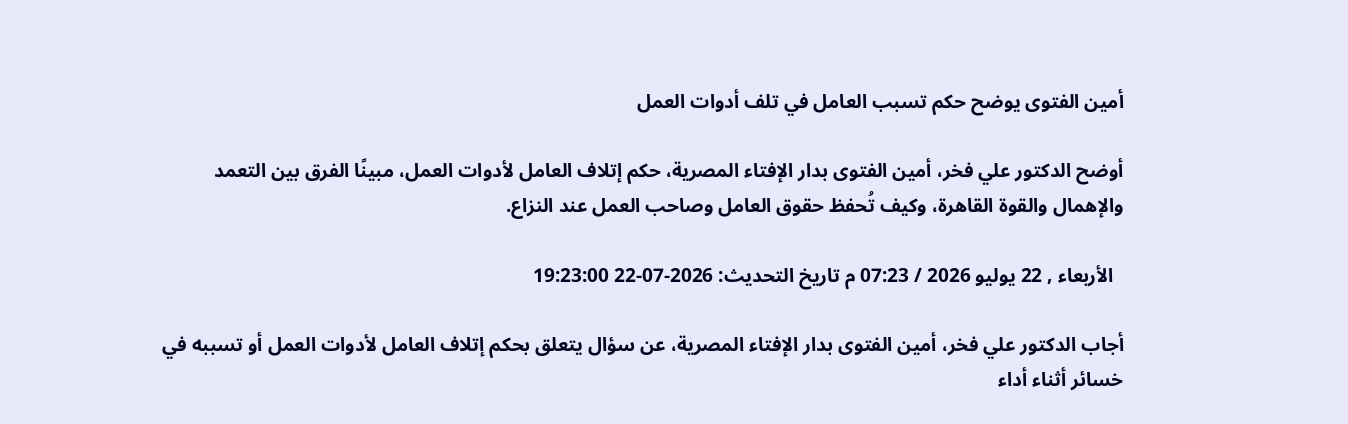أمين الفتوى يوضح حكم تسبب العامل في تلف أدوات العمل

أوضح الدكتور علي فخر، أمين الفتوى بدار الإفتاء المصرية، حكم إتلاف العامل لأدوات العمل، مبينًا الفرق بين التعمد والإهمال والقوة القاهرة، وكيف تُحفظ حقوق العامل وصاحب العمل عند النزاع.

  الأربعاء , 22 يوليو 2026 / 07:23 م تاريخ التحديث: 2026-07-22 19:23:00

أجاب الدكتور علي فخر، أمين الفتوى بدار الإفتاء المصرية، عن سؤال يتعلق بحكم إتلاف العامل لأدوات العمل أو تسببه في خسائر أثناء أداء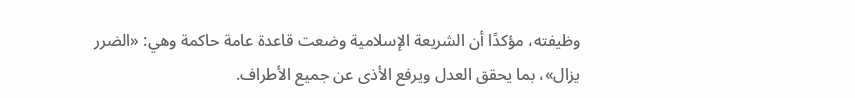وظيفته، مؤكدًا أن الشريعة الإسلامية وضعت قاعدة عامة حاكمة وهي: «الضرر يزال»، بما يحقق العدل ويرفع الأذى عن جميع الأطراف.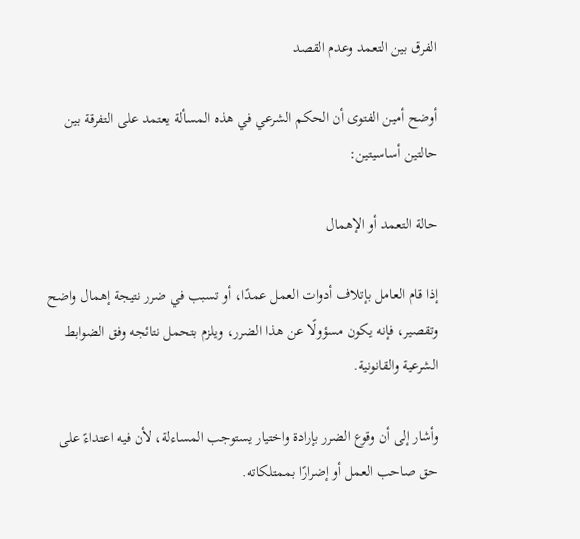الفرق بين التعمد وعدم القصد

أوضح أمين الفتوى أن الحكم الشرعي في هذه المسألة يعتمد على التفرقة بين حالتين أساسيتين:

حالة التعمد أو الإهمال

إذا قام العامل بإتلاف أدوات العمل عمدًا، أو تسبب في ضرر نتيجة إهمال واضح وتقصير، فإنه يكون مسؤولًا عن هذا الضرر، ويلزم بتحمل نتائجه وفق الضوابط الشرعية والقانونية.

وأشار إلى أن وقوع الضرر بإرادة واختيار يستوجب المساءلة، لأن فيه اعتداءً على حق صاحب العمل أو إضرارًا بممتلكاته.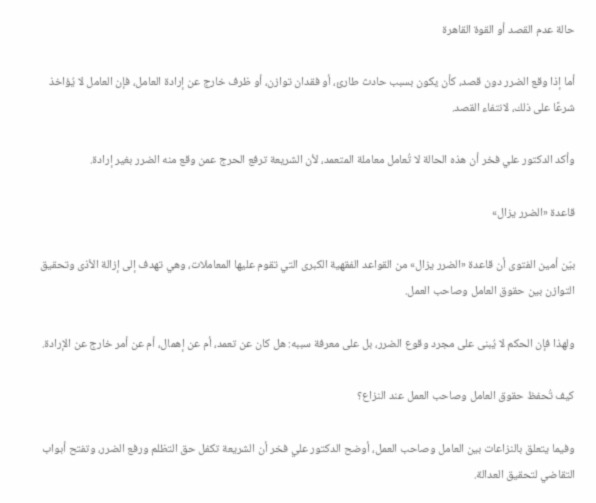حالة عدم القصد أو القوة القاهرة

أما إذا وقع الضرر دون قصد، كأن يكون بسبب حادث طارئ، أو فقدان توازن، أو ظرف خارج عن إرادة العامل، فإن العامل لا يُؤاخذ شرعًا على ذلك، لانتفاء القصد.

وأكد الدكتور علي فخر أن هذه الحالة لا تُعامل معاملة المتعمد، لأن الشريعة ترفع الحرج عمن وقع منه الضرر بغير إرادة.

قاعدة «الضرر يزال»

بيّن أمين الفتوى أن قاعدة «الضرر يزال» من القواعد الفقهية الكبرى التي تقوم عليها المعاملات، وهي تهدف إلى إزالة الأذى وتحقيق التوازن بين حقوق العامل وصاحب العمل.

ولهذا فإن الحكم لا يُبنى على مجرد وقوع الضرر، بل على معرفة سببه: هل كان عن تعمد، أم عن إهمال، أم عن أمر خارج عن الإرادة.

كيف تُحفظ حقوق العامل وصاحب العمل عند النزاع؟

وفيما يتعلق بالنزاعات بين العامل وصاحب العمل، أوضح الدكتور علي فخر أن الشريعة تكفل حق التظلم ورفع الضرر، وتفتح أبواب التقاضي لتحقيق العدالة.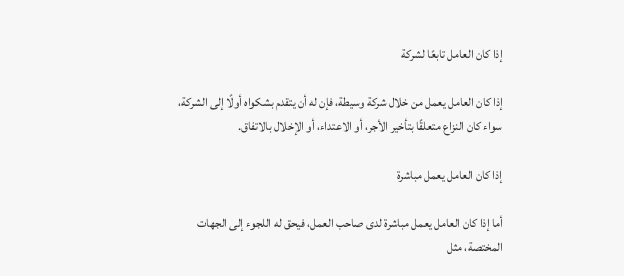إذا كان العامل تابعًا لشركة

إذا كان العامل يعمل من خلال شركة وسيطة، فإن له أن يتقدم بشكواه أولًا إلى الشركة، سواء كان النزاع متعلقًا بتأخير الأجر، أو الاعتداء، أو الإخلال بالاتفاق.

إذا كان العامل يعمل مباشرة

أما إذا كان العامل يعمل مباشرة لدى صاحب العمل، فيحق له اللجوء إلى الجهات المختصة، مثل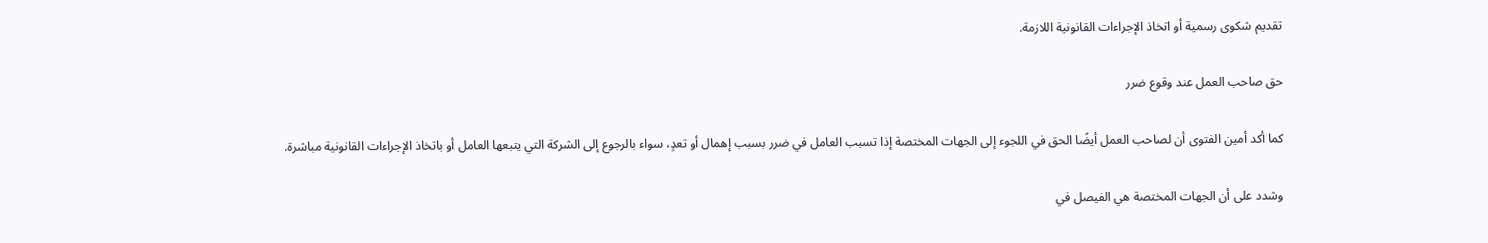تقديم شكوى رسمية أو اتخاذ الإجراءات القانونية اللازمة.

حق صاحب العمل عند وقوع ضرر

كما أكد أمين الفتوى أن لصاحب العمل أيضًا الحق في اللجوء إلى الجهات المختصة إذا تسبب العامل في ضرر بسبب إهمال أو تعدٍ، سواء بالرجوع إلى الشركة التي يتبعها العامل أو باتخاذ الإجراءات القانونية مباشرة.

وشدد على أن الجهات المختصة هي الفيصل في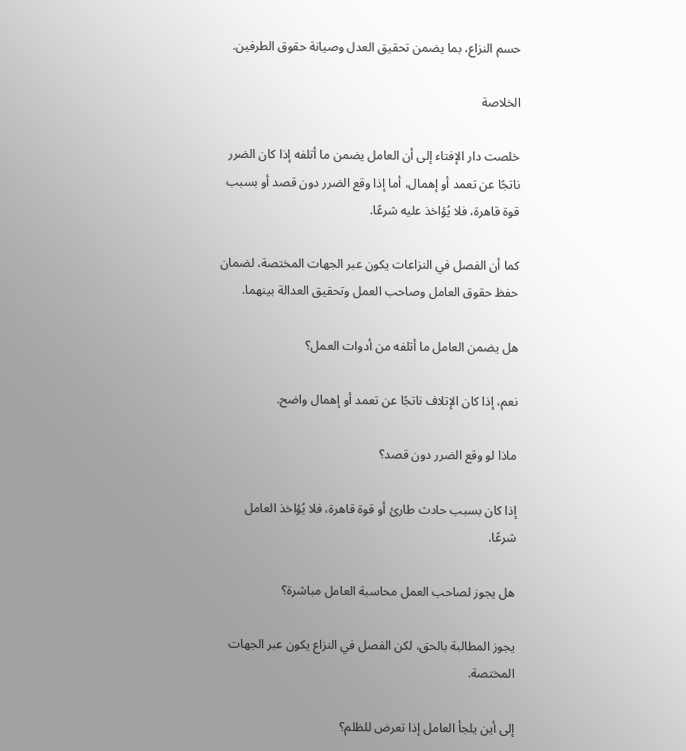حسم النزاع، بما يضمن تحقيق العدل وصيانة حقوق الطرفين.

الخلاصة

خلصت دار الإفتاء إلى أن العامل يضمن ما أتلفه إذا كان الضرر ناتجًا عن تعمد أو إهمال، أما إذا وقع الضرر دون قصد أو بسبب قوة قاهرة، فلا يُؤاخذ عليه شرعًا.

كما أن الفصل في النزاعات يكون عبر الجهات المختصة، لضمان حفظ حقوق العامل وصاحب العمل وتحقيق العدالة بينهما.

هل يضمن العامل ما أتلفه من أدوات العمل؟

نعم، إذا كان الإتلاف ناتجًا عن تعمد أو إهمال واضح.

ماذا لو وقع الضرر دون قصد؟

إذا كان بسبب حادث طارئ أو قوة قاهرة، فلا يُؤاخذ العامل شرعًا.

هل يجوز لصاحب العمل محاسبة العامل مباشرة؟

يجوز المطالبة بالحق، لكن الفصل في النزاع يكون عبر الجهات المختصة.

إلى أين يلجأ العامل إذا تعرض للظلم؟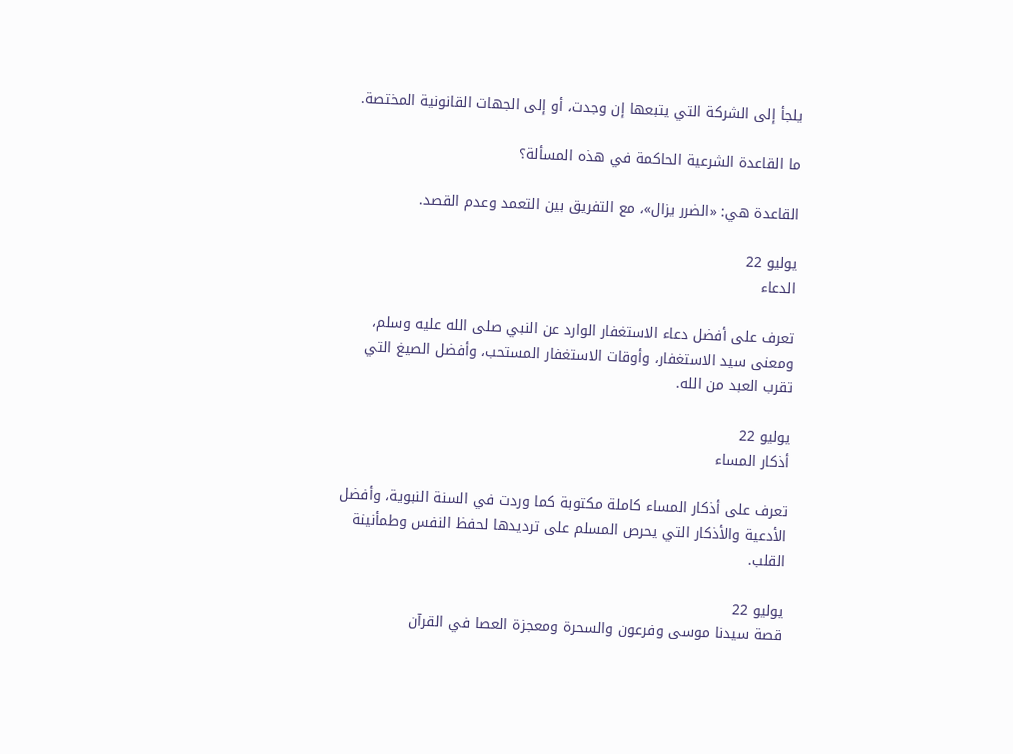يلجأ إلى الشركة التي يتبعها إن وجدت، أو إلى الجهات القانونية المختصة.

ما القاعدة الشرعية الحاكمة في هذه المسألة؟

القاعدة هي: «الضرر يزال»، مع التفريق بين التعمد وعدم القصد.

يوليو 22
الدعاء

تعرف على أفضل دعاء الاستغفار الوارد عن النبي صلى الله عليه وسلم، ومعنى سيد الاستغفار، وأوقات الاستغفار المستحب، وأفضل الصيغ التي تقرب العبد من الله.

يوليو 22
أذكار المساء

تعرف على أذكار المساء كاملة مكتوبة كما وردت في السنة النبوية، وأفضل الأدعية والأذكار التي يحرص المسلم على ترديدها لحفظ النفس وطمأنينة القلب.

يوليو 22
قصة سيدنا موسى وفرعون والسحرة ومعجزة العصا في القرآن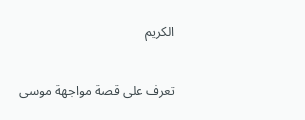الكريم

تعرف على قصة مواجهة موسى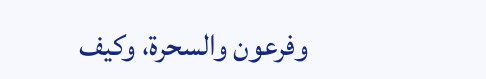وفرعون والسحرة، وكيف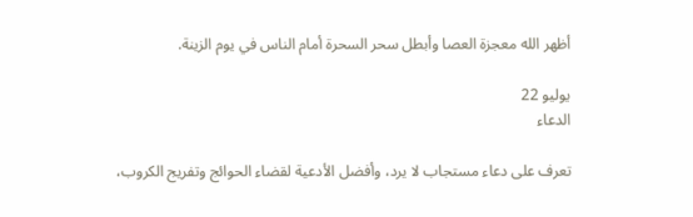أظهر الله معجزة العصا وأبطل سحر السحرة أمام الناس في يوم الزينة.

يوليو 22
الدعاء

تعرف على دعاء مستجاب لا يرد، وأفضل الأدعية لقضاء الحوائج وتفريج الكروب،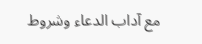مع آداب الدعاء وشروط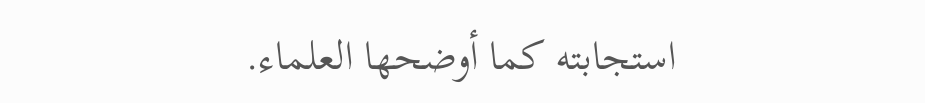استجابته كما أوضحها العلماء.